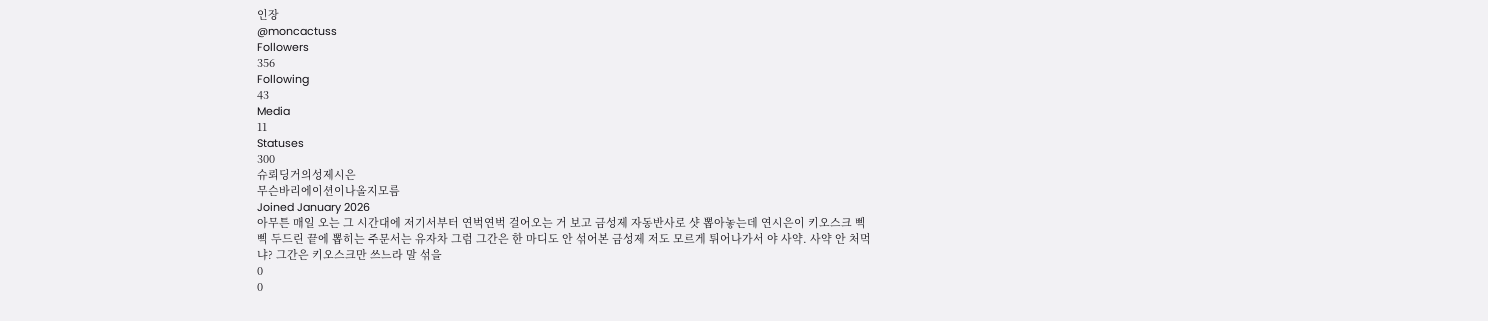인장
@moncactuss
Followers
356
Following
43
Media
11
Statuses
300
슈뢰딩거의성제시은
무슨바리에이션이나올지모름
Joined January 2026
아무튼 매일 오는 그 시간대에 저기서부터 연벅연벅 걸어오는 거 보고 금성제 자동반사로 샷 뽑아놓는데 연시은이 키오스크 삑삑 두드린 끝에 뽑히는 주문서는 유자차 그럼 그간은 한 마디도 안 섞어본 금성제 저도 모르게 튀어나가서 야 사약. 사약 안 처먹냐? 그간은 키오스크만 쓰느라 말 섞을
0
0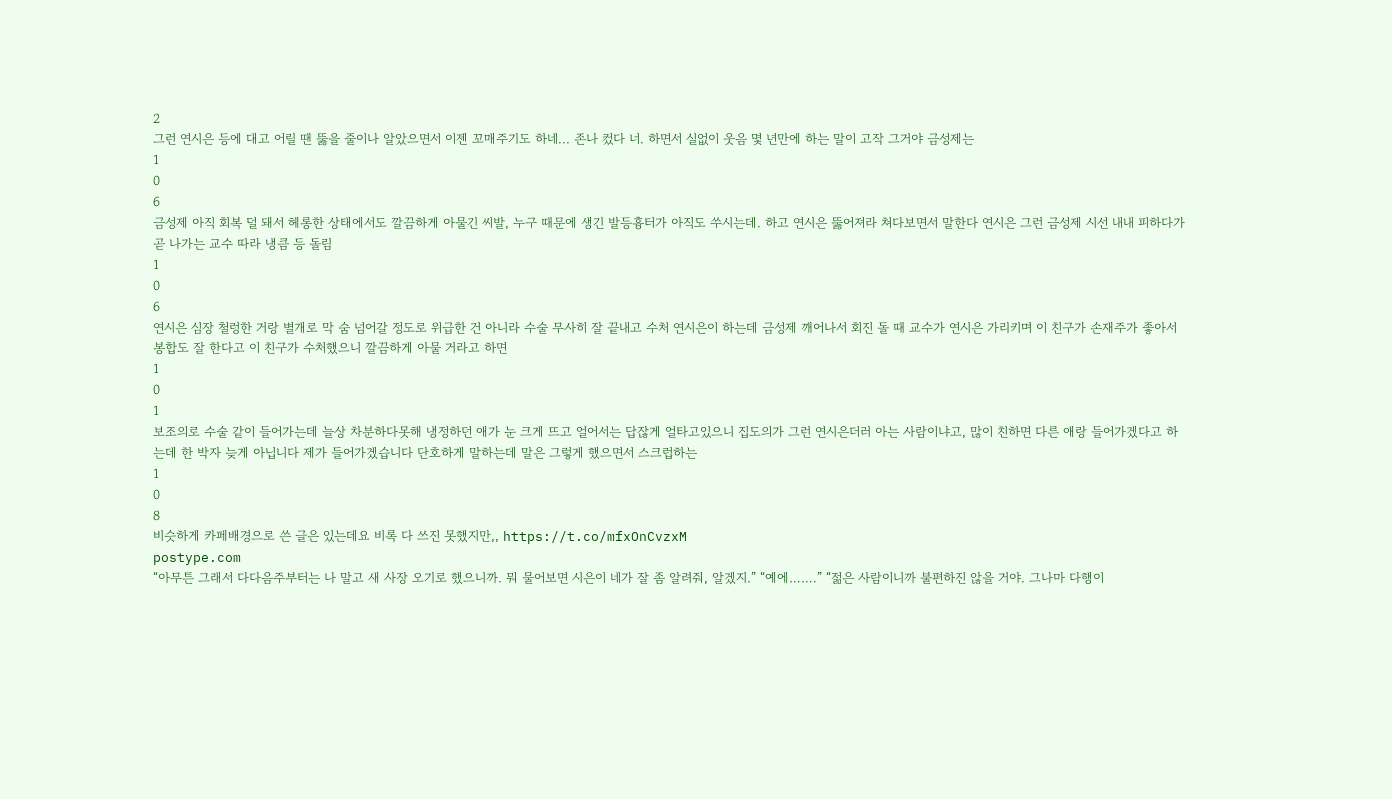2
그런 연시은 등에 대고 어릴 땐 뚫을 줄이나 알았으면서 이젠 꼬매주기도 하네... 존나 컸다 너. 하면서 실없이 웃음 몇 년만에 하는 말이 고작 그거야 금성제는
1
0
6
금성제 아직 회복 덜 돼서 헤롱한 상태에서도 깔끔하게 아물긴 씨발, 누구 때문에 생긴 발등흉터가 아직도 쑤시는데. 하고 연시은 뚫어져라 쳐다보면서 말한다 연시은 그런 금성제 시선 내내 피하다가 곧 나가는 교수 따라 냉큼 등 돌림
1
0
6
연시은 심장 철렁한 거랑 별개로 막 숨 넘어갈 정도로 위급한 건 아니라 수술 무사히 잘 끝내고 수처 연시은이 하는데 금성제 깨어나서 회진 돌 때 교수가 연시은 가리키며 이 친구가 손재주가 좋아서 봉합도 잘 한다고 이 친구가 수처했으니 깔끔하게 아물 거라고 하면
1
0
1
보조의로 수술 같이 들어가는데 늘상 차분하다못해 냉정하던 애가 눈 크게 뜨고 얼어서는 답잖게 얼타고있으니 집도의가 그런 연시은더러 아는 사람이냐고, 많이 친하면 다른 애랑 들어가겠다고 하는데 한 박자 늦게 아닙니다 제가 들어가겠습니다 단호하게 말하는데 말은 그렇게 했으면서 스크럽하는
1
0
8
비슷하게 카페배경으로 쓴 글은 있는데요 비록 다 쓰진 못했지만,, https://t.co/mfxOnCvzxM
postype.com
“아무튼 그래서 다다음주부터는 나 말고 새 사장 오기로 했으니까. 뭐 물어보면 시은이 네가 잘 좀 알려줘, 알겠지.” “예에…….” “젊은 사람이니까 불편하진 않을 거야. 그나마 다행이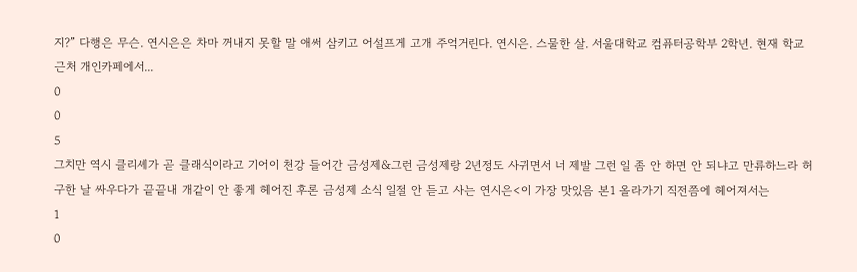지?” 다행은 무슨. 연시은은 차마 꺼내지 못할 말 애써 삼키고 어설프게 고개 주억거린다. 연시은. 스물한 살. 서울대학교 컴퓨터공학부 2학년. 현재 학교 근처 개인카페에서...
0
0
5
그치만 역시 클리셰가 곧 클래식이라고 기어이 천강 들어간 금성제&그런 금성제랑 2년정도 사귀면서 너 제발 그런 일 좀 안 하면 안 되냐고 만류하느라 허구한 날 싸우다가 끝끝내 개같이 안 좋게 헤어진 후론 금성제 소식 일절 안 듣고 사는 연시은<이 가장 맛있음 본1 올라가기 직전쯤에 헤어져서는
1
0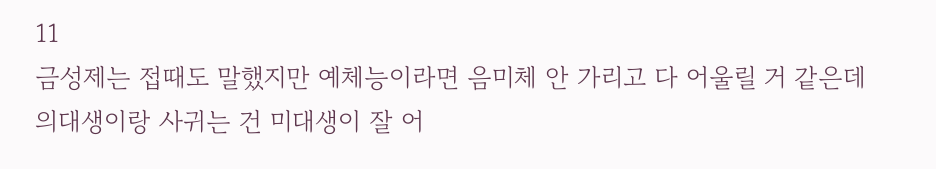11
금성제는 접때도 말했지만 예체능이라면 음미체 안 가리고 다 어울릴 거 같은데 의대생이랑 사귀는 건 미대생이 잘 어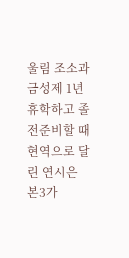울림 조소과 금성제 1년 휴학하고 졸전준비할 때 현역으로 달린 연시은 본3가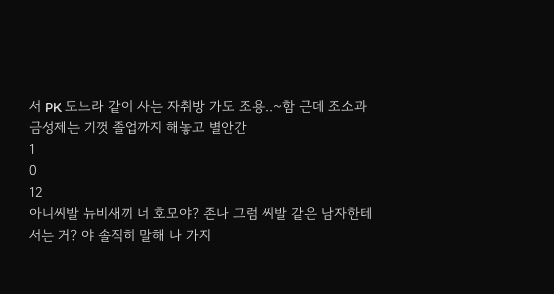서 PK 도느라 같이 사는 자취방 가도 조용..~함 근데 조소과 금성제는 기껏 졸업까지 해놓고 별안간
1
0
12
아니씨발 뉴비새끼 너 호모야? 존나 그럼 씨발 같은 남자한테 서는 거? 야 솔직히 말해 나 가지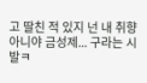고 딸친 적 있지 넌 내 취향 아니야 금성제... 구라는 시발ㅋ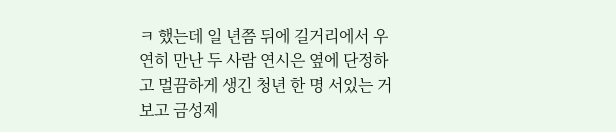ㅋ 했는데 일 년쯤 뒤에 길거리에서 우연히 만난 두 사람 연시은 옆에 단정하고 멀끔하게 생긴 청년 한 명 서있는 거 보고 금성제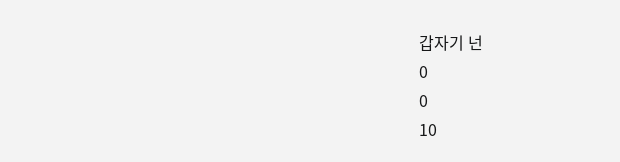갑자기 넌
0
0
10